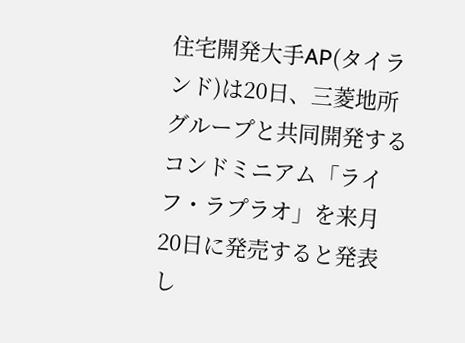住宅開発大手AP(タイランド)は20日、三菱地所グループと共同開発するコンドミニアム「ライフ・ラプラオ」を来月20日に発売すると発表し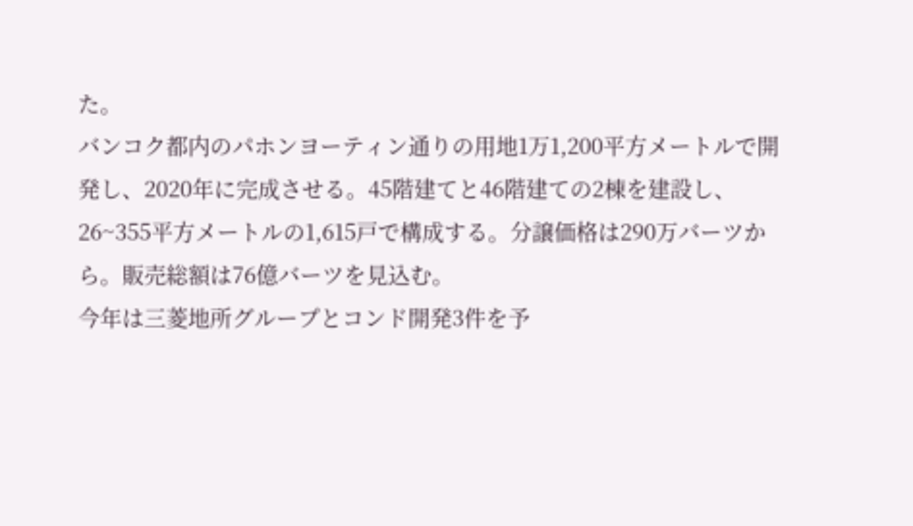た。
バンコク都内のパホンヨーティン通りの用地1万1,200平方メートルで開発し、2020年に完成させる。45階建てと46階建ての2棟を建設し、26~355平方メートルの1,615戸で構成する。分譲価格は290万バーツから。販売総額は76億バーツを見込む。
今年は三菱地所グループとコンド開発3件を予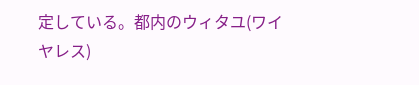定している。都内のウィタユ(ワイヤレス)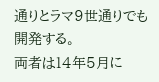通りとラマ9世通りでも開発する。
両者は14年5月に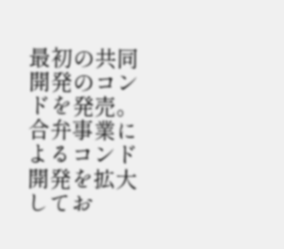最初の共同開発のコンドを発売。合弁事業によるコンド開発を拡大してお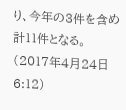り、今年の3件を含め計11件となる。
(2017年4月24日 6:12)